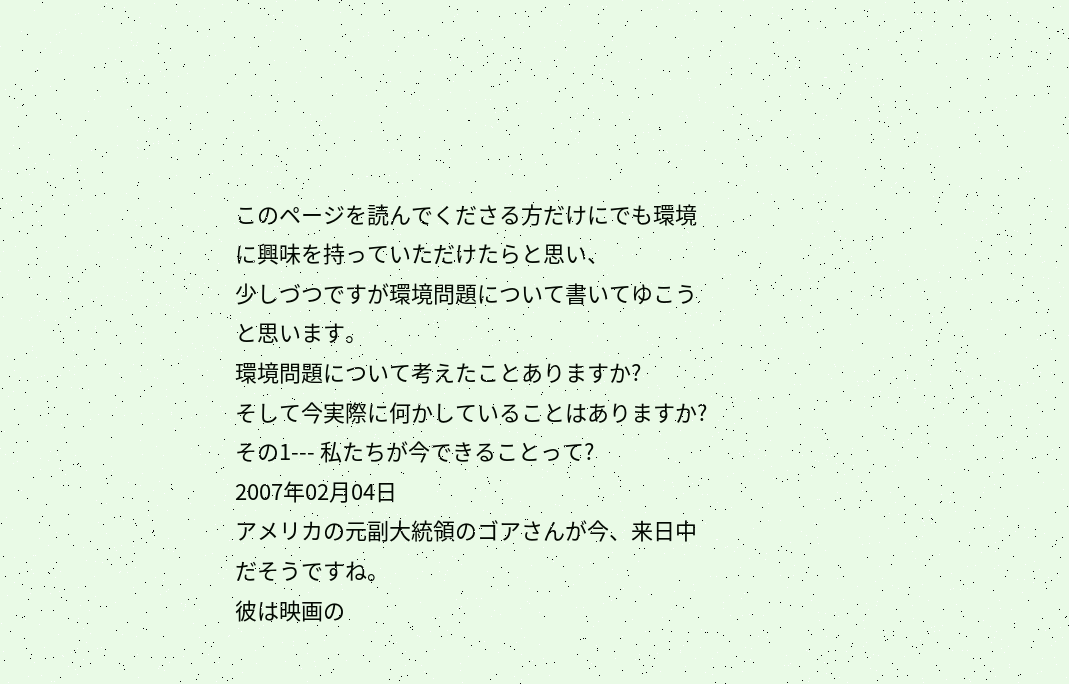このページを読んでくださる方だけにでも環境に興味を持っていただけたらと思い、
少しづつですが環境問題について書いてゆこうと思います。
環境問題について考えたことありますか?
そして今実際に何かしていることはありますか?
その1--- 私たちが今できることって?
2007年02月04日
アメリカの元副大統領のゴアさんが今、来日中だそうですね。
彼は映画の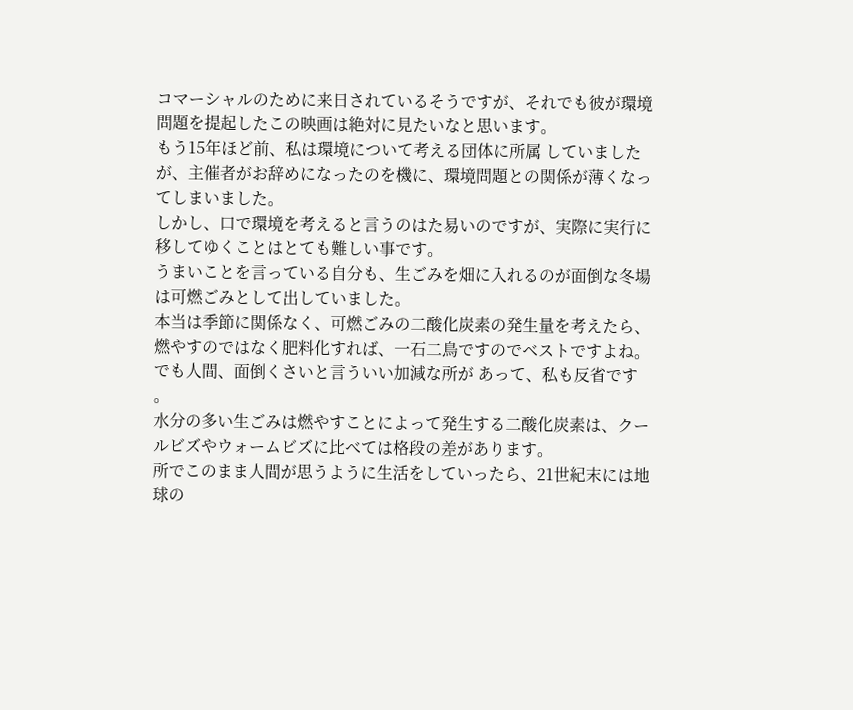コマーシャルのために来日されているそうですが、それでも彼が環境問題を提起したこの映画は絶対に見たいなと思います。
もう15年ほど前、私は環境について考える団体に所属 していましたが、主催者がお辞めになったのを機に、環境問題との関係が薄くなってしまいました。
しかし、口で環境を考えると言うのはた易いのですが、実際に実行に移してゆくことはとても難しい事です。
うまいことを言っている自分も、生ごみを畑に入れるのが面倒な冬場は可燃ごみとして出していました。
本当は季節に関係なく、可燃ごみの二酸化炭素の発生量を考えたら、燃やすのではなく肥料化すれば、一石二鳥ですのでベストですよね。
でも人間、面倒くさいと言ういい加減な所が あって、私も反省です
。
水分の多い生ごみは燃やすことによって発生する二酸化炭素は、クールビズやウォームビズに比べては格段の差があります。
所でこのまま人間が思うように生活をしていったら、21世紀末には地球の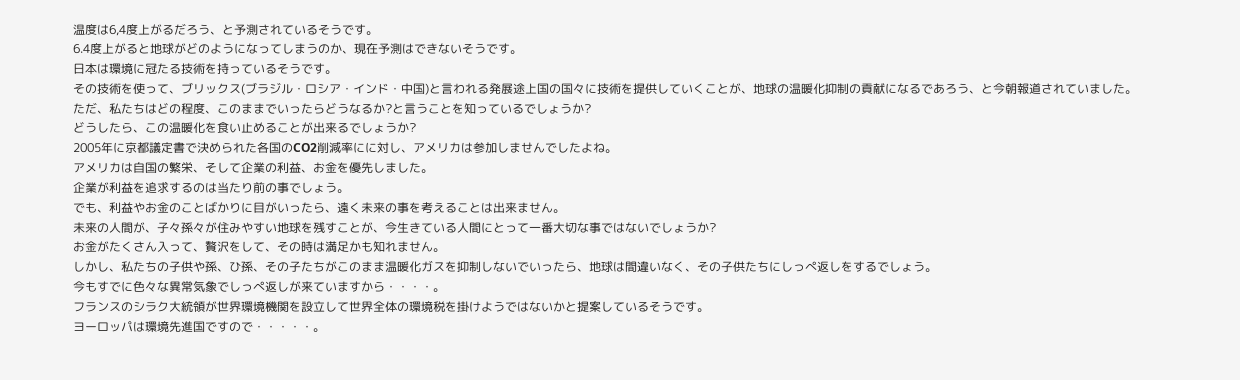温度は6,4度上がるだろう、と予測されているそうです。
6.4度上がると地球がどのようになってしまうのか、現在予測はできないそうです。
日本は環境に冠たる技術を持っているそうです。
その技術を使って、ブリックス(ブラジル・ロシア・インド・中国)と言われる発展途上国の国々に技術を提供していくことが、地球の温暖化抑制の貢献になるであろう、と今朝報道されていました。
ただ、私たちはどの程度、このままでいったらどうなるか?と言うことを知っているでしょうか?
どうしたら、この温暖化を食い止めることが出来るでしょうか?
2005年に京都議定書で決められた各国のCO2削減率にに対し、アメリカは参加しませんでしたよね。
アメリカは自国の繁栄、そして企業の利益、お金を優先しました。
企業が利益を追求するのは当たり前の事でしょう。
でも、利益やお金のことばかりに目がいったら、遠く未来の事を考えることは出来ません。
未来の人間が、子々孫々が住みやすい地球を残すことが、今生きている人間にとって一番大切な事ではないでしょうか?
お金がたくさん入って、贅沢をして、その時は満足かも知れません。
しかし、私たちの子供や孫、ひ孫、その子たちがこのまま温暖化ガスを抑制しないでいったら、地球は間違いなく、その子供たちにしっぺ返しをするでしょう。
今もすでに色々な異常気象でしっぺ返しが来ていますから・・・・。
フランスのシラク大統領が世界環境機関を設立して世界全体の環境税を掛けようではないかと提案しているそうです。
ヨーロッパは環境先進国ですので・・・・・。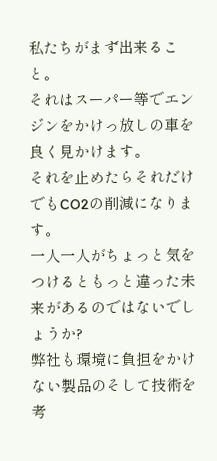私たちがまず出来ること。
それはスーパー等でエンジンをかけっ放しの車を良く見かけます。
それを止めたらそれだけでもCO2の削減になります。
一人一人がちょっと気をつけるともっと違った未来があるのではないでしょうか?
弊社も環境に負担をかけない製品のそして技術を考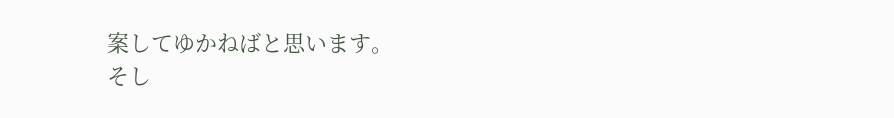案してゆかねばと思います。
そし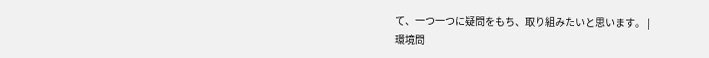て、一つ一つに疑問をもち、取り組みたいと思います。 |
環境問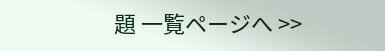題 一覧ページへ >>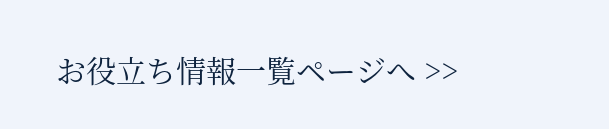お役立ち情報一覧ページへ >>